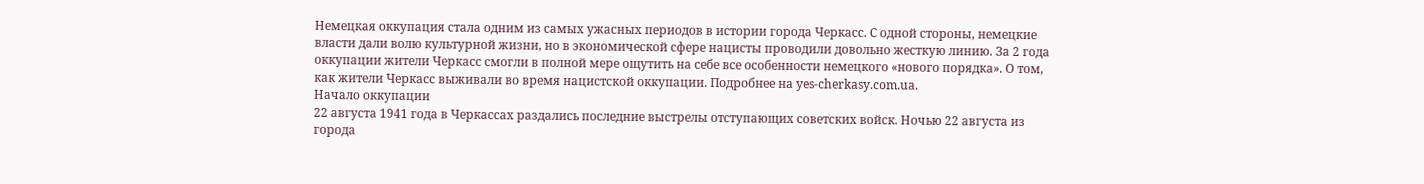Немецкая оккупация стала одним из самых ужасных периодов в истории города Черкасс. С одной стороны, немецкие власти дали волю культурной жизни, но в экономической сфере нацисты проводили довольно жесткую линию. За 2 года оккупации жители Черкасс смогли в полной мере ощутить на себе все особенности немецкого «нового порядка». О том, как жители Черкасс выживали во время нацистской оккупации. Подробнее на yes-cherkasy.com.ua.
Начало оккупации
22 августа 1941 года в Черкассах раздались последние выстрелы отступающих советских войск. Ночью 22 августа из города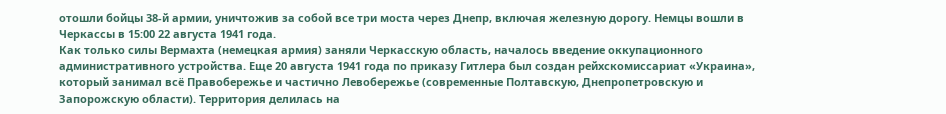отошли бойцы 38-й армии, уничтожив за собой все три моста через Днепр, включая железную дорогу. Немцы вошли в Черкассы в 15:00 22 августа 1941 года.
Как только силы Вермахта (немецкая армия) заняли Черкасскую область, началось введение оккупационного административного устройства. Еще 20 августа 1941 года по приказу Гитлера был создан рейхскомиссариат «Украина», который занимал всё Правобережье и частично Левобережье (современные Полтавскую, Днепропетровскую и Запорожскую области). Территория делилась на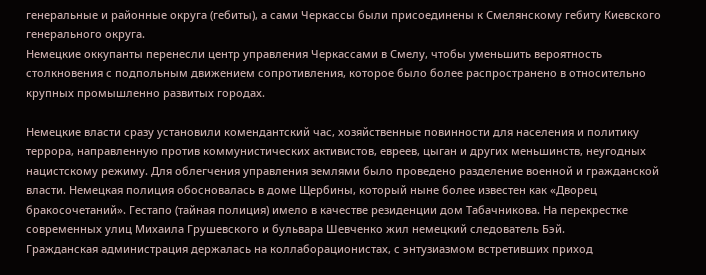генеральные и районные округа (гебиты), а сами Черкассы были присоединены к Смелянскому гебиту Киевского генерального округа.
Немецкие оккупанты перенесли центр управления Черкассами в Смелу, чтобы уменьшить вероятность столкновения с подпольным движением сопротивления, которое было более распространено в относительно крупных промышленно развитых городах.

Немецкие власти сразу установили комендантский час, хозяйственные повинности для населения и политику террора, направленную против коммунистических активистов, евреев, цыган и других меньшинств, неугодных нацистскому режиму. Для облегчения управления землями было проведено разделение военной и гражданской власти. Немецкая полиция обосновалась в доме Щербины, который ныне более известен как «Дворец бракосочетаний». Гестапо (тайная полиция) имело в качестве резиденции дом Табачникова. На перекрестке современных улиц Михаила Грушевского и бульвара Шевченко жил немецкий следователь Бэй.
Гражданская администрация держалась на коллаборационистах, с энтузиазмом встретивших приход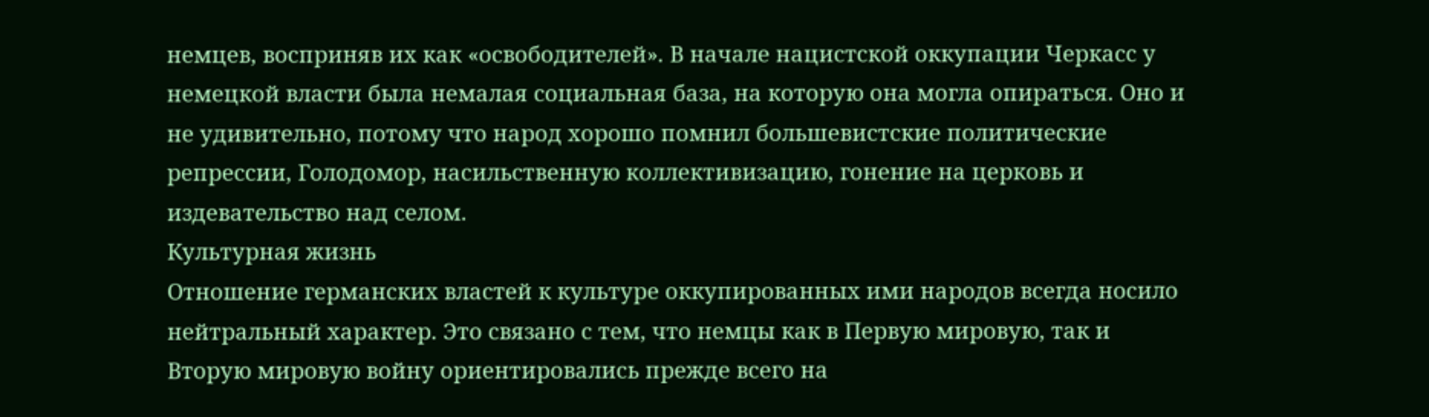немцев, восприняв их как «освободителей». В начале нацистской оккупации Черкасс у немецкой власти была немалая социальная база, на которую она могла опираться. Оно и не удивительно, потому что народ хорошо помнил большевистские политические репрессии, Голодомор, насильственную коллективизацию, гонение на церковь и издевательство над селом.
Культурная жизнь
Отношение германских властей к культуре оккупированных ими народов всегда носило нейтральный характер. Это связано с тем, что немцы как в Первую мировую, так и Вторую мировую войну ориентировались прежде всего на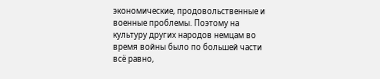экономические, продовольственные и военные проблемы. Поэтому на культуру других народов немцам во время войны было по большей части всё равно,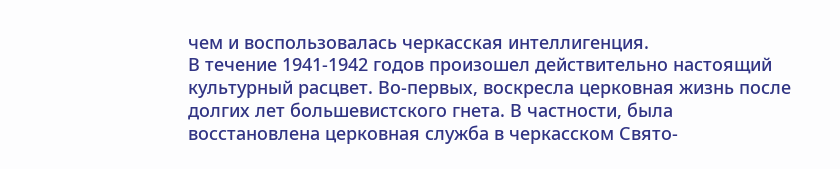чем и воспользовалась черкасская интеллигенция.
В течение 1941-1942 годов произошел действительно настоящий культурный расцвет. Во-первых, воскресла церковная жизнь после долгих лет большевистского гнета. В частности, была восстановлена церковная служба в черкасском Свято-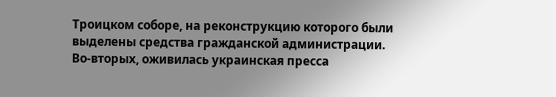Троицком соборе, на реконструкцию которого были выделены средства гражданской администрации.
Во-вторых, оживилась украинская пресса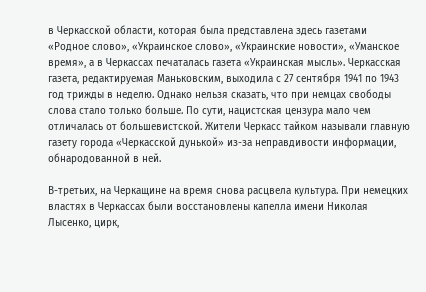в Черкасской области, которая была представлена здесь газетами «Родное слово», «Украинское слово», «Украинские новости», «Уманское время», а в Черкассах печаталась газета «Украинская мысль». Черкасская газета, редактируемая Маньковским, выходила с 27 сентября 1941 по 1943 год трижды в неделю. Однако нельзя сказать, что при немцах свободы слова стало только больше. По сути, нацистская цензура мало чем отличалась от большевистской. Жители Черкасс тайком называли главную газету города «Черкасской дунькой» из-за неправдивости информации, обнародованной в ней.

В-третьих, на Черкащине на время снова расцвела культура. При немецких властях в Черкассах были восстановлены капелла имени Николая Лысенко, цирк,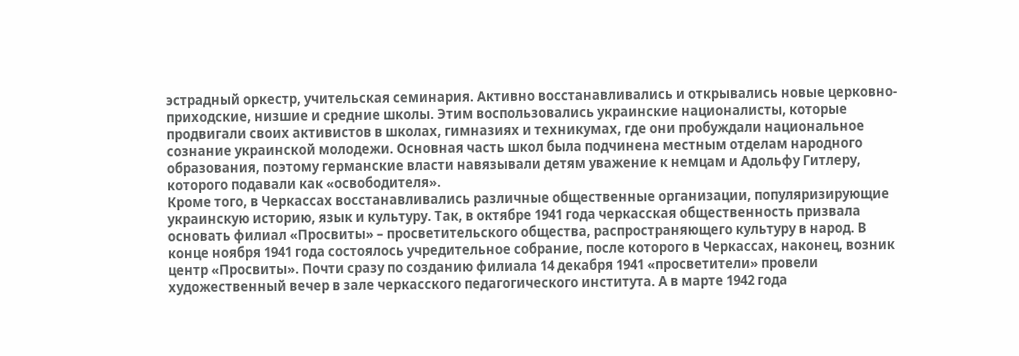эстрадный оркестр, учительская семинария. Активно восстанавливались и открывались новые церковно-приходские, низшие и средние школы. Этим воспользовались украинские националисты, которые продвигали своих активистов в школах, гимназиях и техникумах, где они пробуждали национальное сознание украинской молодежи. Основная часть школ была подчинена местным отделам народного образования, поэтому германские власти навязывали детям уважение к немцам и Адольфу Гитлеру, которого подавали как «освободителя».
Кроме того, в Черкассах восстанавливались различные общественные организации, популяризирующие украинскую историю, язык и культуру. Так, в октябре 1941 года черкасская общественность призвала основать филиал «Просвиты» – просветительского общества, распространяющего культуру в народ. В конце ноября 1941 года состоялось учредительное собрание, после которого в Черкассах, наконец, возник центр «Просвиты». Почти сразу по созданию филиала 14 декабря 1941 «просветители» провели художественный вечер в зале черкасского педагогического института. А в марте 1942 года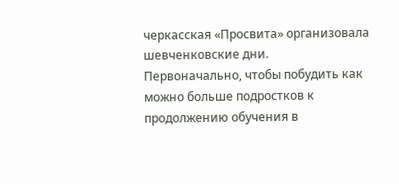черкасская «Просвита» организовала шевченковские дни.
Первоначально, чтобы побудить как можно больше подростков к продолжению обучения в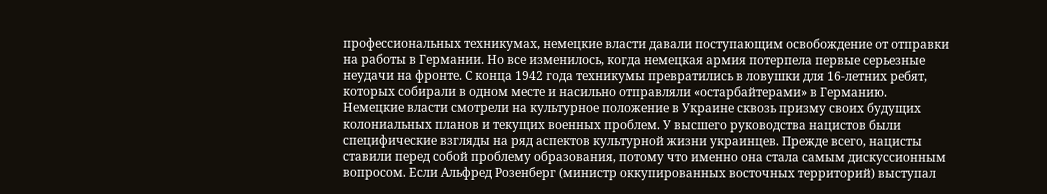профессиональных техникумах, немецкие власти давали поступающим освобождение от отправки на работы в Германии. Но все изменилось, когда немецкая армия потерпела первые серьезные неудачи на фронте. С конца 1942 года техникумы превратились в ловушки для 16-летних ребят, которых собирали в одном месте и насильно отправляли «остарбайтерами» в Германию.
Немецкие власти смотрели на культурное положение в Украине сквозь призму своих будущих колониальных планов и текущих военных проблем. У высшего руководства нацистов были специфические взгляды на ряд аспектов культурной жизни украинцев. Прежде всего, нацисты ставили перед собой проблему образования, потому что именно она стала самым дискуссионным вопросом. Если Альфред Розенберг (министр оккупированных восточных территорий) выступал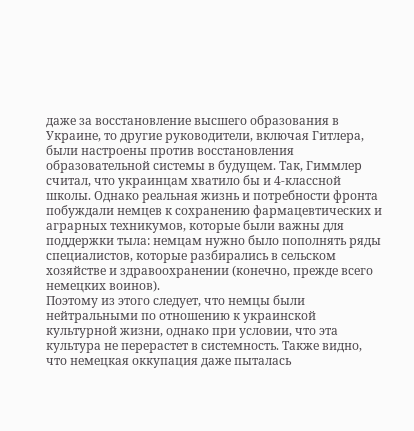даже за восстановление высшего образования в Украине, то другие руководители, включая Гитлера, были настроены против восстановления образовательной системы в будущем. Так, Гиммлер считал, что украинцам хватило бы и 4-классной школы. Однако реальная жизнь и потребности фронта побуждали немцев к сохранению фармацевтических и аграрных техникумов, которые были важны для поддержки тыла: немцам нужно было пополнять ряды специалистов, которые разбирались в сельском хозяйстве и здравоохранении (конечно, прежде всего немецких воинов).
Поэтому из этого следует, что немцы были нейтральными по отношению к украинской культурной жизни, однако при условии, что эта культура не перерастет в системность. Также видно, что немецкая оккупация даже пыталась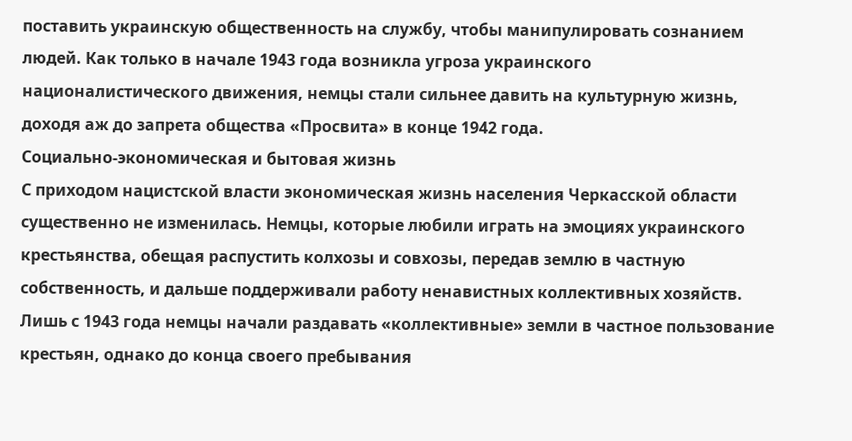поставить украинскую общественность на службу, чтобы манипулировать сознанием людей. Как только в начале 1943 года возникла угроза украинского националистического движения, немцы стали сильнее давить на культурную жизнь, доходя аж до запрета общества «Просвита» в конце 1942 года.
Социально-экономическая и бытовая жизнь
С приходом нацистской власти экономическая жизнь населения Черкасской области существенно не изменилась. Немцы, которые любили играть на эмоциях украинского крестьянства, обещая распустить колхозы и совхозы, передав землю в частную собственность, и дальше поддерживали работу ненавистных коллективных хозяйств. Лишь с 1943 года немцы начали раздавать «коллективные» земли в частное пользование крестьян, однако до конца своего пребывания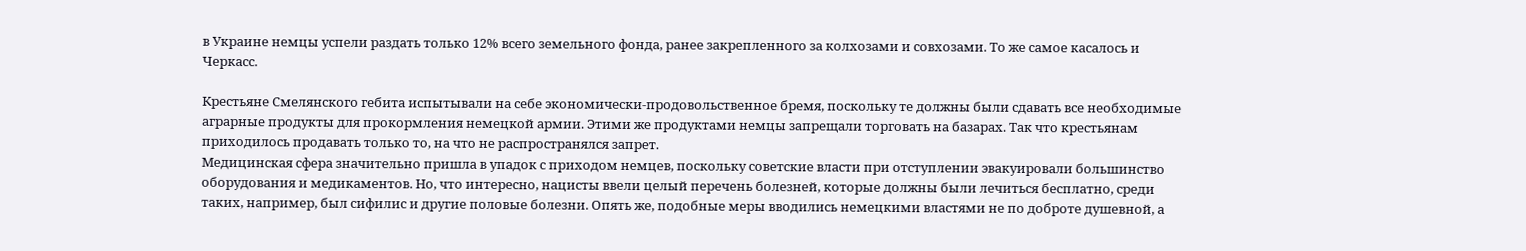в Украине немцы успели раздать только 12% всего земельного фонда, ранее закрепленного за колхозами и совхозами. То же самое касалось и Черкасс.

Крестьяне Смелянского гебита испытывали на себе экономически-продовольственное бремя, поскольку те должны были сдавать все необходимые аграрные продукты для прокормления немецкой армии. Этими же продуктами немцы запрещали торговать на базарах. Так что крестьянам приходилось продавать только то, на что не распространялся запрет.
Медицинская сфера значительно пришла в упадок с приходом немцев, поскольку советские власти при отступлении эвакуировали большинство оборудования и медикаментов. Но, что интересно, нацисты ввели целый перечень болезней, которые должны были лечиться бесплатно, среди таких, например, был сифилис и другие половые болезни. Опять же, подобные меры вводились немецкими властями не по доброте душевной, а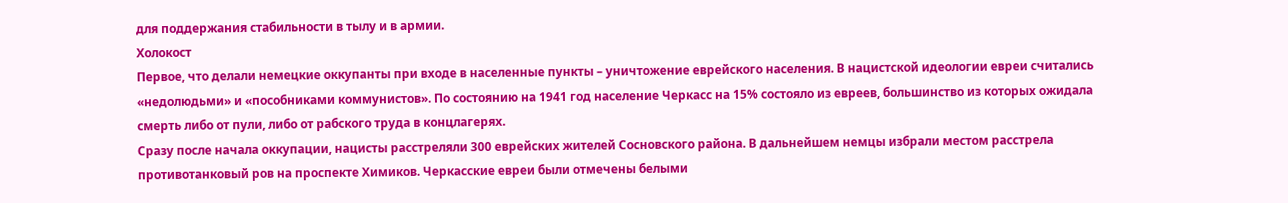для поддержания стабильности в тылу и в армии.
Холокост
Первое, что делали немецкие оккупанты при входе в населенные пункты – уничтожение еврейского населения. В нацистской идеологии евреи считались «недолюдьми» и «пособниками коммунистов». По состоянию на 1941 год население Черкасс на 15% состояло из евреев, большинство из которых ожидала смерть либо от пули, либо от рабского труда в концлагерях.
Сразу после начала оккупации, нацисты расстреляли 300 еврейских жителей Сосновского района. В дальнейшем немцы избрали местом расстрела противотанковый ров на проспекте Химиков. Черкасские евреи были отмечены белыми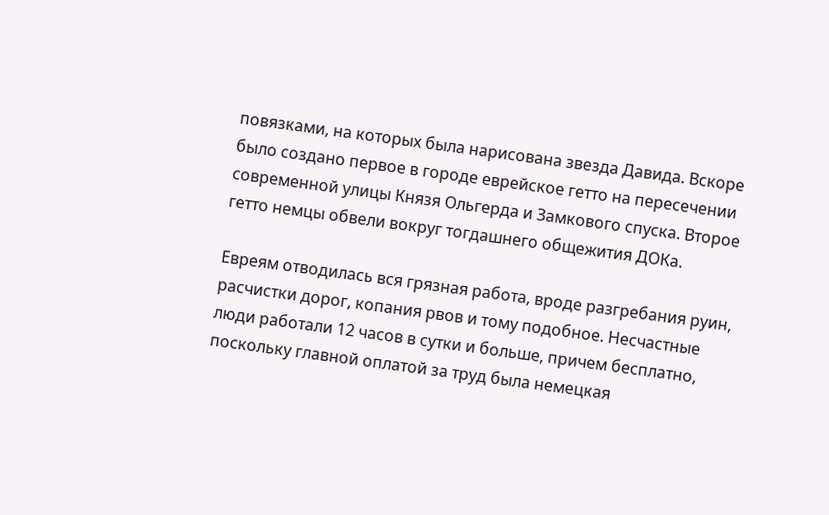повязками, на которых была нарисована звезда Давида. Вскоре было создано первое в городе еврейское гетто на пересечении современной улицы Князя Ольгерда и Замкового спуска. Второе гетто немцы обвели вокруг тогдашнего общежития ДОКа.

Евреям отводилась вся грязная работа, вроде разгребания руин, расчистки дорог, копания рвов и тому подобное. Несчастные люди работали 12 часов в сутки и больше, причем бесплатно, поскольку главной оплатой за труд была немецкая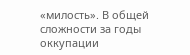«милость». В общей сложности за годы оккупации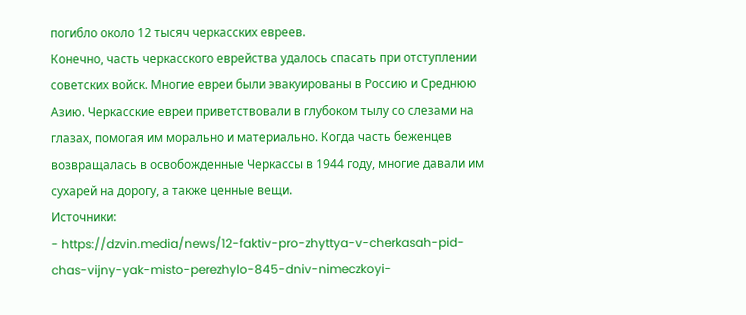погибло около 12 тысяч черкасских евреев.
Конечно, часть черкасского еврейства удалось спасать при отступлении советских войск. Многие евреи были эвакуированы в Россию и Среднюю Азию. Черкасские евреи приветствовали в глубоком тылу со слезами на глазах, помогая им морально и материально. Когда часть беженцев возвращалась в освобожденные Черкассы в 1944 году, многие давали им сухарей на дорогу, а также ценные вещи.
Источники:
- https://dzvin.media/news/12-faktiv-pro-zhyttya-v-cherkasah-pid-chas-vijny-yak-misto-perezhylo-845-dniv-nimeczkoyi-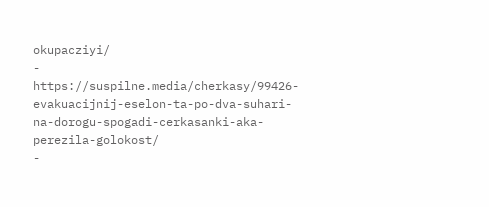okupacziyi/
- https://suspilne.media/cherkasy/99426-evakuacijnij-eselon-ta-po-dva-suhari-na-dorogu-spogadi-cerkasanki-aka-perezila-golokost/
-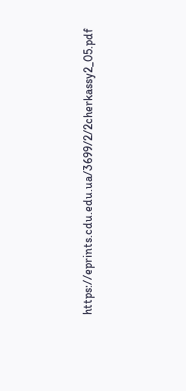https://eprints.cdu.edu.ua/3699/2/2cherkassy2_05.pdf